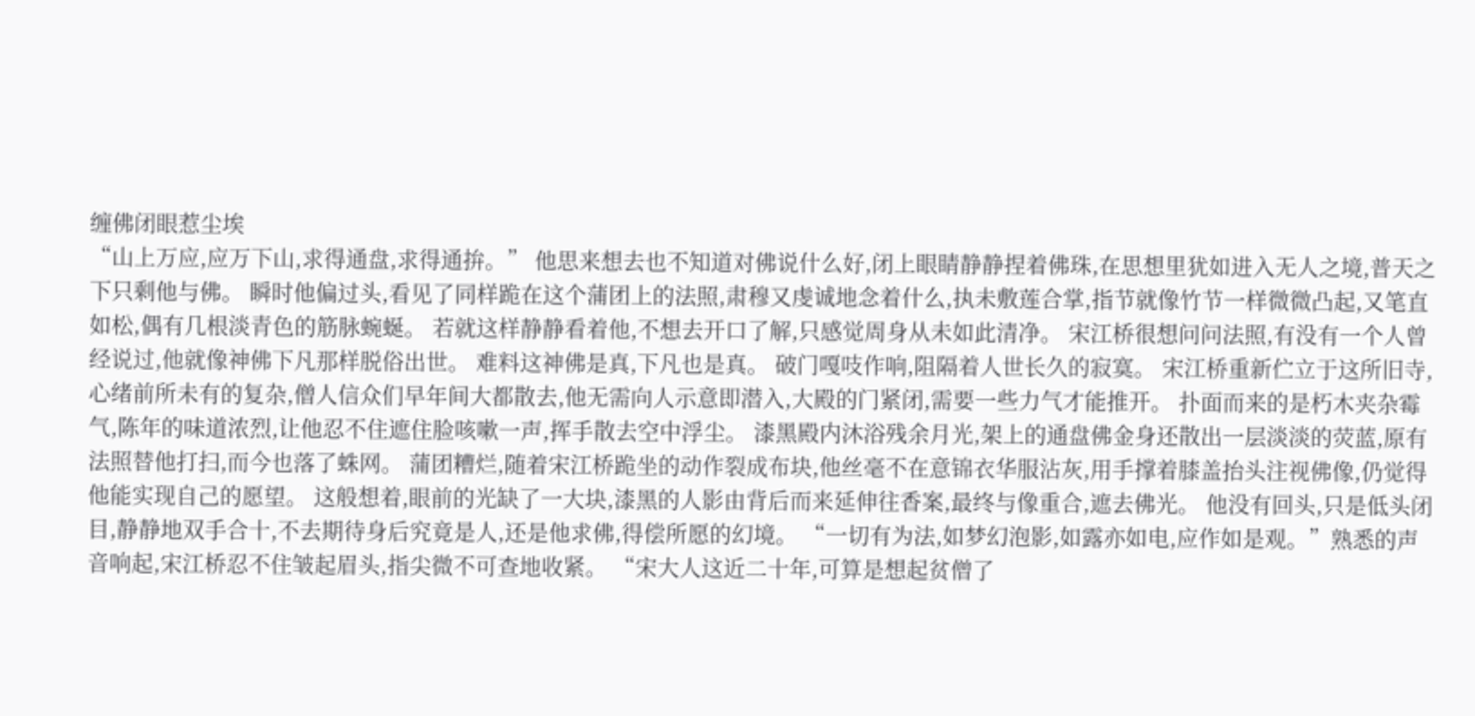缠佛闭眼惹尘埃
“山上万应,应万下山,求得通盘,求得通拚。” 他思来想去也不知道对佛说什么好,闭上眼睛静静捏着佛珠,在思想里犹如进入无人之境,普天之下只剩他与佛。 瞬时他偏过头,看见了同样跪在这个蒲团上的法照,肃穆又虔诚地念着什么,执未敷莲合掌,指节就像竹节一样微微凸起,又笔直如松,偶有几根淡青色的筋脉蜿蜒。 若就这样静静看着他,不想去开口了解,只感觉周身从未如此清净。 宋江桥很想问问法照,有没有一个人曾经说过,他就像神佛下凡那样脱俗出世。 难料这神佛是真,下凡也是真。 破门嘎吱作响,阻隔着人世长久的寂寞。 宋江桥重新伫立于这所旧寺,心绪前所未有的复杂,僧人信众们早年间大都散去,他无需向人示意即潜入,大殿的门紧闭,需要一些力气才能推开。 扑面而来的是朽木夹杂霉气,陈年的味道浓烈,让他忍不住遮住脸咳嗽一声,挥手散去空中浮尘。 漆黑殿内沐浴残余月光,架上的通盘佛金身还散出一层淡淡的荧蓝,原有法照替他打扫,而今也落了蛛网。 蒲团糟烂,随着宋江桥跪坐的动作裂成布块,他丝毫不在意锦衣华服沾灰,用手撑着膝盖抬头注视佛像,仍觉得他能实现自己的愿望。 这般想着,眼前的光缺了一大块,漆黑的人影由背后而来延伸往香案,最终与像重合,遮去佛光。 他没有回头,只是低头闭目,静静地双手合十,不去期待身后究竟是人,还是他求佛,得偿所愿的幻境。 “一切有为法,如梦幻泡影,如露亦如电,应作如是观。”熟悉的声音响起,宋江桥忍不住皱起眉头,指尖微不可查地收紧。 “宋大人这近二十年,可算是想起贫僧了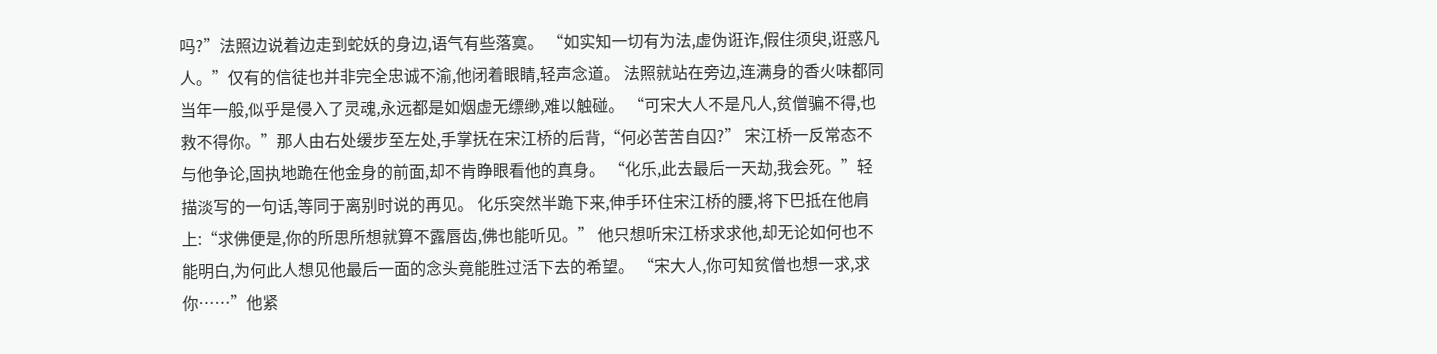吗?”法照边说着边走到蛇妖的身边,语气有些落寞。 “如实知一切有为法,虚伪诳诈,假住须臾,诳惑凡人。”仅有的信徒也并非完全忠诚不渝,他闭着眼睛,轻声念道。 法照就站在旁边,连满身的香火味都同当年一般,似乎是侵入了灵魂,永远都是如烟虚无缥缈,难以触碰。 “可宋大人不是凡人,贫僧骗不得,也救不得你。”那人由右处缓步至左处,手掌抚在宋江桥的后背,“何必苦苦自囚?” 宋江桥一反常态不与他争论,固执地跪在他金身的前面,却不肯睁眼看他的真身。 “化乐,此去最后一天劫,我会死。”轻描淡写的一句话,等同于离别时说的再见。 化乐突然半跪下来,伸手环住宋江桥的腰,将下巴抵在他肩上:“求佛便是,你的所思所想就算不露唇齿,佛也能听见。” 他只想听宋江桥求求他,却无论如何也不能明白,为何此人想见他最后一面的念头竟能胜过活下去的希望。 “宋大人,你可知贫僧也想一求,求你……”他紧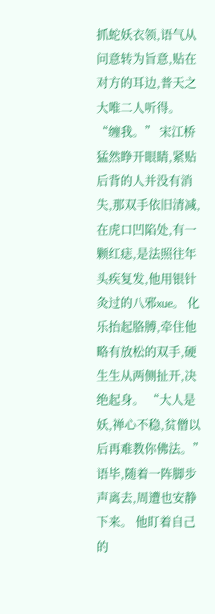抓蛇妖衣领,语气从问意转为旨意,贴在对方的耳边,普天之大唯二人听得。 “缠我。” 宋江桥猛然睁开眼睛,紧贴后背的人并没有消失,那双手依旧清减,在虎口凹陷处,有一颗红痣,是法照往年头疾复发,他用银针灸过的八邪xue。 化乐抬起胳膊,牵住他略有放松的双手,硬生生从两侧扯开,决绝起身。 “大人是妖,禅心不稳,贫僧以后再难教你佛法。”语毕,随着一阵脚步声离去,周遭也安静下来。 他盯着自己的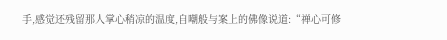手,感觉还残留那人掌心稍凉的温度,自嘲般与案上的佛像说道:“禅心可修